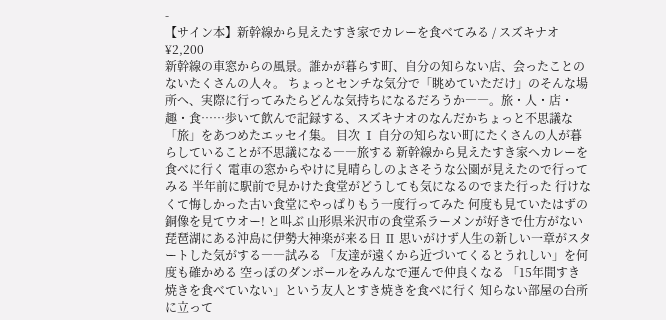-
【サイン本】新幹線から見えたすき家でカレーを食べてみる / スズキナオ
¥2,200
新幹線の車窓からの風景。誰かが暮らす町、自分の知らない店、会ったことのないたくさんの人々。 ちょっとセンチな気分で「眺めていただけ」のそんな場所へ、実際に行ってみたらどんな気持ちになるだろうか――。旅・人・店・趣・食……歩いて飲んで記録する、スズキナオのなんだかちょっと不思議な「旅」をあつめたエッセイ集。 目次 Ⅰ 自分の知らない町にたくさんの人が暮らしていることが不思議になる――旅する 新幹線から見えたすき家へカレーを食べに行く 電車の窓からやけに見晴らしのよさそうな公園が見えたので行ってみる 半年前に駅前で見かけた食堂がどうしても気になるのでまた行った 行けなくて悔しかった古い食堂にやっぱりもう一度行ってみた 何度も見ていたはずの銅像を見てウオー! と叫ぶ 山形県米沢市の食堂系ラーメンが好きで仕方がない 琵琶湖にある沖島に伊勢大神楽が来る日 Ⅱ 思いがけず人生の新しい一章がスタートした気がする――試みる 「友達が遠くから近づいてくるとうれしい」を何度も確かめる 空っぽのダンボールをみんなで運んで仲良くなる 「15年間すき焼きを食べていない」という友人とすき焼きを食べに行く 知らない部屋の台所に立って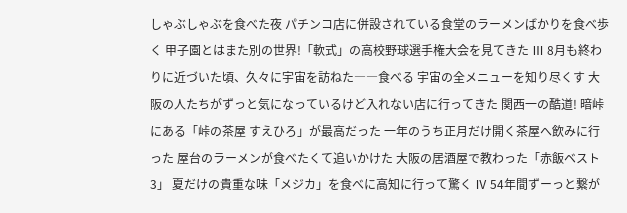しゃぶしゃぶを食べた夜 パチンコ店に併設されている食堂のラーメンばかりを食べ歩く 甲子園とはまた別の世界!「軟式」の高校野球選手権大会を見てきた Ⅲ 8月も終わりに近づいた頃、久々に宇宙を訪ねた――食べる 宇宙の全メニューを知り尽くす 大阪の人たちがずっと気になっているけど入れない店に行ってきた 関西一の酷道! 暗峠にある「峠の茶屋 すえひろ」が最高だった 一年のうち正月だけ開く茶屋へ飲みに行った 屋台のラーメンが食べたくて追いかけた 大阪の居酒屋で教わった「赤飯ベスト3」 夏だけの貴重な味「メジカ」を食べに高知に行って驚く Ⅳ 54年間ずーっと繋が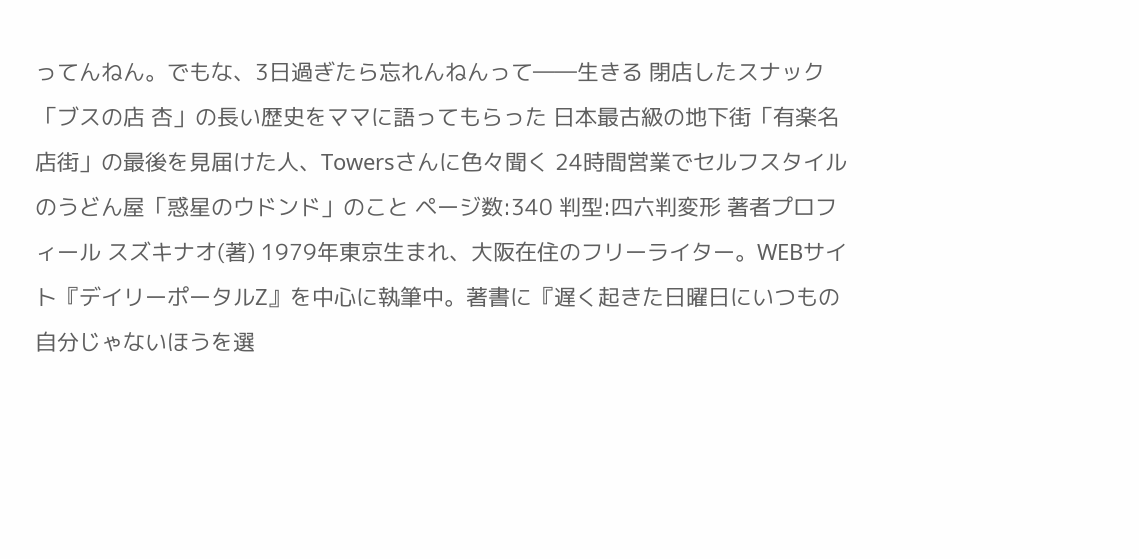ってんねん。でもな、3日過ぎたら忘れんねんって――生きる 閉店したスナック「ブスの店 杏」の長い歴史をママに語ってもらった 日本最古級の地下街「有楽名店街」の最後を見届けた人、Towersさんに色々聞く 24時間営業でセルフスタイルのうどん屋「惑星のウドンド」のこと ページ数:340 判型:四六判変形 著者プロフィール スズキナオ(著) 1979年東京生まれ、大阪在住のフリーライター。WEBサイト『デイリーポータルZ』を中心に執筆中。著書に『遅く起きた日曜日にいつもの自分じゃないほうを選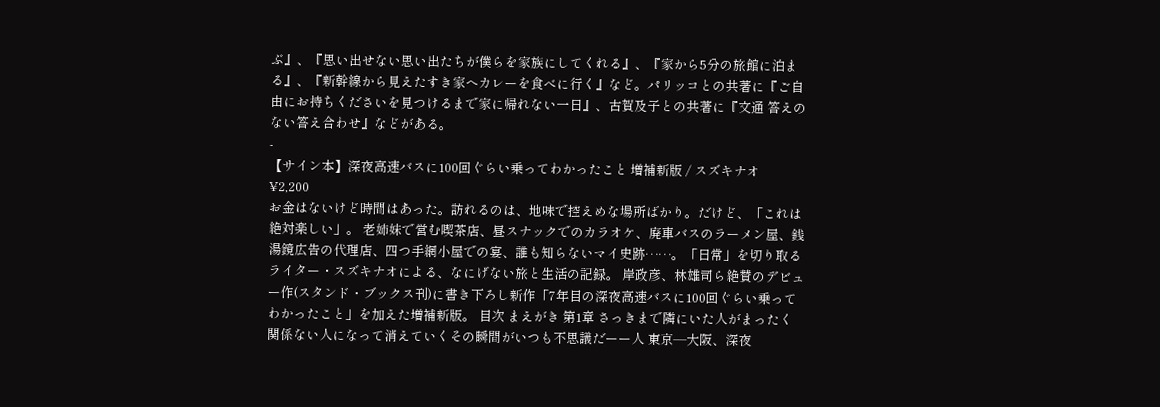ぶ』、『思い出せない思い出たちが僕らを家族にしてくれる』、『家から5分の旅館に泊まる』、『新幹線から見えたすき家へカレーを食べに行く』など。パリッコとの共著に『ご自由にお持ちくださいを見つけるまで家に帰れない一日』、古賀及子との共著に『文通 答えのない答え合わせ』などがある。
-
【サイン本】深夜高速バスに100回ぐらい乗ってわかったこと 増補新版 / スズキナオ
¥2,200
お金はないけど時間はあった。訪れるのは、地味で控えめな場所ばかり。だけど、「これは絶対楽しい」。 老姉妹で営む喫茶店、昼スナックでのカラオケ、廃車バスのラーメン屋、銭湯鏡広告の代理店、四つ手網小屋での宴、誰も知らないマイ史跡……。「日常」を切り取るライター・スズキナオによる、なにげない旅と生活の記録。 岸政彦、林雄司ら絶賛のデビュー作(スタンド・ブックス刊)に書き下ろし新作「7年目の深夜高速バスに100回ぐらい乗ってわかったこと」を加えた増補新版。 目次 まえがき 第1章 さっきまで隣にいた人がまったく関係ない人になって消えていくその瞬間がいつも不思議だーー人 東京―大阪、深夜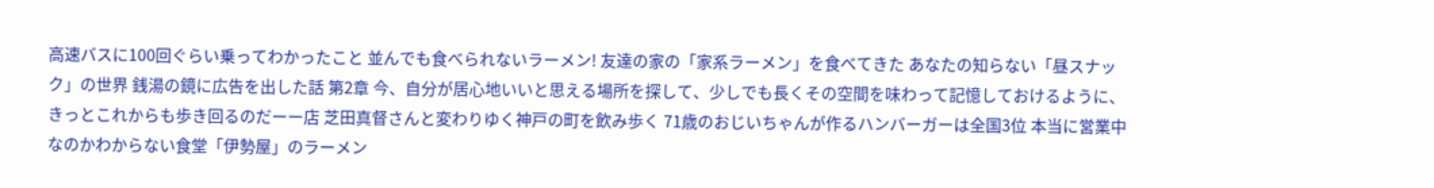高速バスに100回ぐらい乗ってわかったこと 並んでも食べられないラーメン! 友達の家の「家系ラーメン」を食べてきた あなたの知らない「昼スナック」の世界 銭湯の鏡に広告を出した話 第2章 今、自分が居心地いいと思える場所を探して、少しでも長くその空間を味わって記憶しておけるように、きっとこれからも歩き回るのだーー店 芝田真督さんと変わりゆく神戸の町を飲み歩く 71歳のおじいちゃんが作るハンバーガーは全国3位 本当に営業中なのかわからない食堂「伊勢屋」のラーメン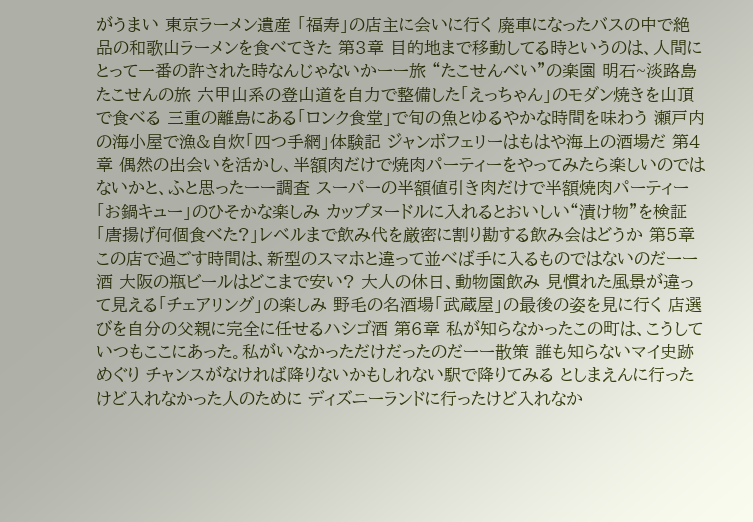がうまい 東京ラーメン遺産 「福寿」の店主に会いに行く 廃車になったバスの中で絶品の和歌山ラーメンを食べてきた 第3章 目的地まで移動してる時というのは、人間にとって一番の許された時なんじゃないかーー旅 “たこせんべい”の楽園 明石~淡路島たこせんの旅 六甲山系の登山道を自力で整備した「えっちゃん」のモダン焼きを山頂で食べる 三重の離島にある「ロンク食堂」で旬の魚とゆるやかな時間を味わう 瀬戸内の海小屋で漁&自炊「四つ手網」体験記 ジャンボフェリーはもはや海上の酒場だ 第4章 偶然の出会いを活かし、半額肉だけで焼肉パーティーをやってみたら楽しいのではないかと、ふと思ったーー調査 スーパーの半額値引き肉だけで半額焼肉パーティー 「お鍋キュー」のひそかな楽しみ カップヌードルに入れるとおいしい“漬け物”を検証 「唐揚げ何個食べた?」レベルまで飲み代を厳密に割り勘する飲み会はどうか 第5章 この店で過ごす時間は、新型のスマホと違って並べば手に入るものではないのだーー酒 大阪の瓶ビールはどこまで安い? 大人の休日、動物園飲み 見慣れた風景が違って見える「チェアリング」の楽しみ 野毛の名酒場「武蔵屋」の最後の姿を見に行く 店選びを自分の父親に完全に任せるハシゴ酒 第6章 私が知らなかったこの町は、こうしていつもここにあった。私がいなかっただけだったのだーー散策 誰も知らないマイ史跡めぐり チャンスがなければ降りないかもしれない駅で降りてみる としまえんに行ったけど入れなかった人のために ディズニーランドに行ったけど入れなか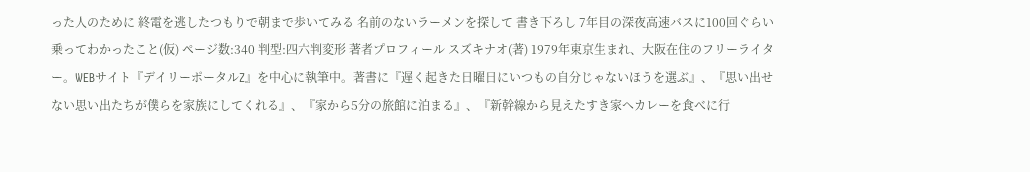った人のために 終電を逃したつもりで朝まで歩いてみる 名前のないラーメンを探して 書き下ろし 7年目の深夜高速バスに100回ぐらい乗ってわかったこと(仮) ページ数:340 判型:四六判変形 著者プロフィール スズキナオ(著) 1979年東京生まれ、大阪在住のフリーライター。WEBサイト『デイリーポータルZ』を中心に執筆中。著書に『遅く起きた日曜日にいつもの自分じゃないほうを選ぶ』、『思い出せない思い出たちが僕らを家族にしてくれる』、『家から5分の旅館に泊まる』、『新幹線から見えたすき家へカレーを食べに行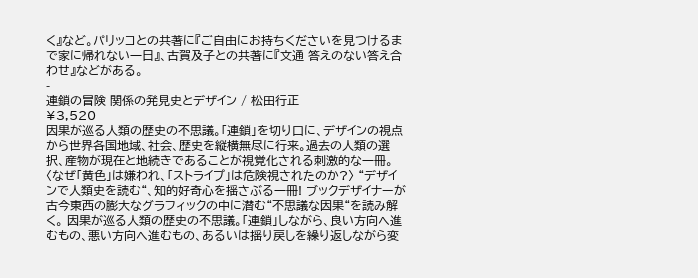く』など。パリッコとの共著に『ご自由にお持ちくださいを見つけるまで家に帰れない一日』、古賀及子との共著に『文通 答えのない答え合わせ』などがある。
-
連鎖の冒険 関係の発見史とデザイン / 松田行正
¥3,520
因果が巡る人類の歴史の不思議。「連鎖」を切り口に、デザインの視点から世界各国地域、社会、歴史を縦横無尽に行来。過去の人類の選択、産物が現在と地続きであることが視覚化される刺激的な一冊。 〈なぜ「黄色」は嫌われ、「ストライプ」は危険視されたのか?〉 “デザインで人類史を読む“、知的好奇心を揺さぶる一冊! ブックデザイナーが古今東西の膨大なグラフィックの中に潜む“不思議な因果“を読み解く。 因果が巡る人類の歴史の不思議。「連鎖」しながら、良い方向へ進むもの、悪い方向へ進むもの、あるいは揺り戻しを繰り返しながら変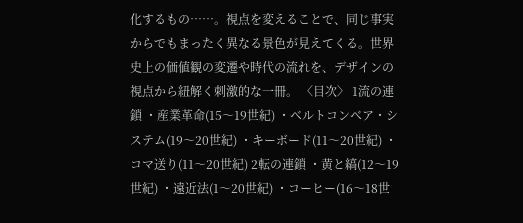化するもの……。視点を変えることで、同じ事実からでもまったく異なる景色が見えてくる。世界史上の価値観の変遷や時代の流れを、デザインの視点から紐解く刺激的な一冊。 〈目次〉 1流の連鎖 ・産業革命(15〜19世紀) ・ベルトコンベア・システム(19〜20世紀) ・キーボード(11〜20世紀) ・コマ送り(11〜20世紀) 2転の連鎖 ・黄と縞(12〜19世紀) ・遠近法(1〜20世紀) ・コーヒー(16〜18世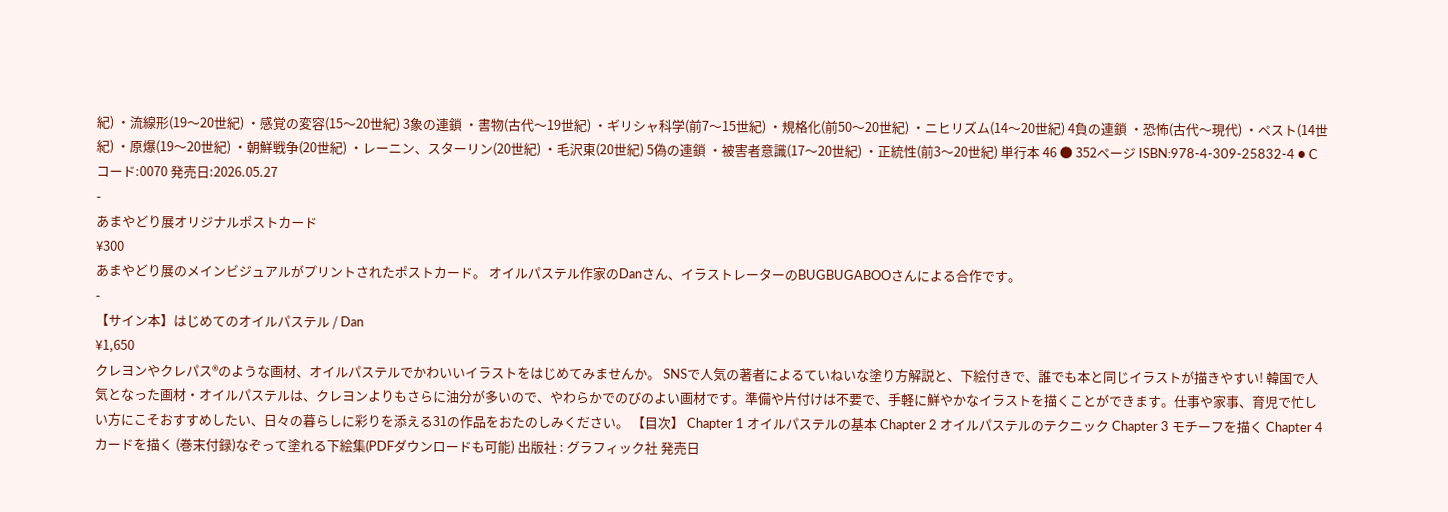紀) ・流線形(19〜20世紀) ・感覚の変容(15〜20世紀) 3象の連鎖 ・書物(古代〜19世紀) ・ギリシャ科学(前7〜15世紀) ・規格化(前50〜20世紀) ・ニヒリズム(14〜20世紀) 4負の連鎖 ・恐怖(古代〜現代) ・ペスト(14世紀) ・原爆(19〜20世紀) ・朝鮮戦争(20世紀) ・レーニン、スターリン(20世紀) ・毛沢東(20世紀) 5偽の連鎖 ・被害者意識(17〜20世紀) ・正統性(前3〜20世紀) 単行本 46 ● 352ページ ISBN:978-4-309-25832-4 ● Cコード:0070 発売日:2026.05.27
-
あまやどり展オリジナルポストカード
¥300
あまやどり展のメインビジュアルがプリントされたポストカード。 オイルパステル作家のDanさん、イラストレーターのBUGBUGABOOさんによる合作です。
-
【サイン本】はじめてのオイルパステル / Dan
¥1,650
クレヨンやクレパス®のような画材、オイルパステルでかわいいイラストをはじめてみませんか。 SNSで人気の著者によるていねいな塗り方解説と、下絵付きで、誰でも本と同じイラストが描きやすい! 韓国で人気となった画材・オイルパステルは、クレヨンよりもさらに油分が多いので、やわらかでのびのよい画材です。準備や片付けは不要で、手軽に鮮やかなイラストを描くことができます。仕事や家事、育児で忙しい方にこそおすすめしたい、日々の暮らしに彩りを添える31の作品をおたのしみください。 【目次】 Chapter 1 オイルパステルの基本 Chapter 2 オイルパステルのテクニック Chapter 3 モチーフを描く Chapter 4 カードを描く (巻末付録)なぞって塗れる下絵集(PDFダウンロードも可能) 出版社 : グラフィック社 発売日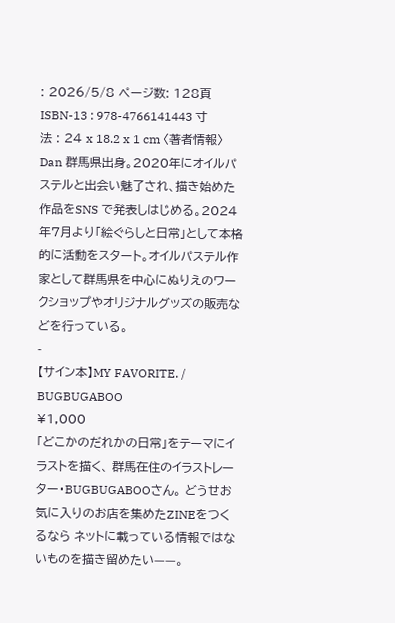: 2026/5/8 ページ数: 128頁 ISBN-13 : 978-4766141443 寸法 : 24 x 18.2 x 1 cm 〈著者情報〉 Dan 群馬県出身。2020年にオイルパステルと出会い魅了され、描き始めた作品をSNS で発表しはじめる。2024年7月より「絵ぐらしと日常」として本格的に活動をスタート。オイルパステル作家として群馬県を中心にぬりえのワークショップやオリジナルグッズの販売などを行っている。
-
【サイン本】MY FAVORITE. / BUGBUGABOO
¥1,000
「どこかのだれかの日常」をテーマにイラストを描く、 群馬在住のイラストレーター・BUGBUGABOOさん。 どうせお気に入りのお店を集めたZINEをつくるなら ネットに載っている情報ではないものを描き留めたい——。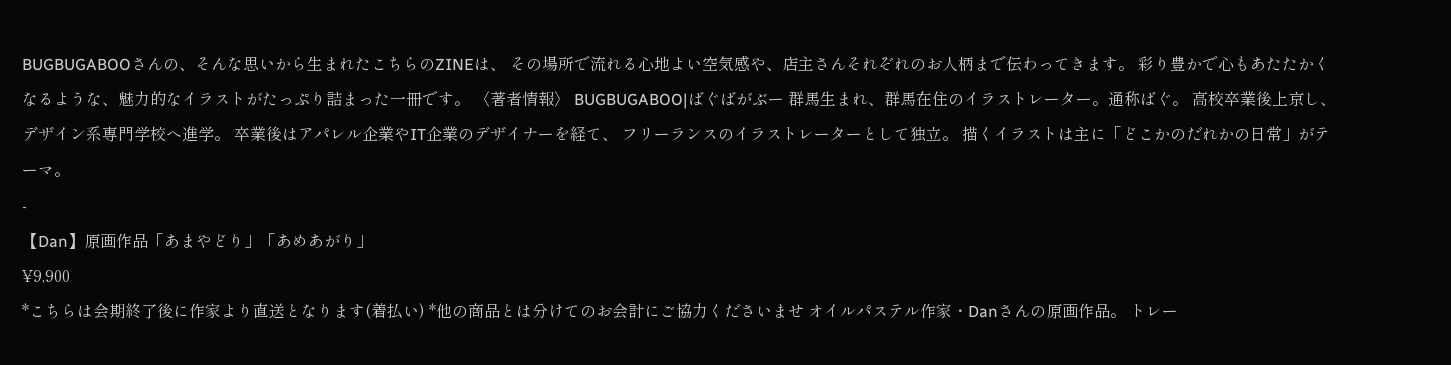BUGBUGABOOさんの、そんな思いから生まれたこちらのZINEは、 その場所で流れる心地よい空気感や、店主さんそれぞれのお人柄まで伝わってきます。 彩り豊かで心もあたたかくなるような、魅力的なイラストがたっぷり詰まった一冊です。 〈著者情報〉 BUGBUGABOO|ばぐばがぶー 群馬生まれ、群馬在住のイラストレーター。通称ばぐ。 高校卒業後上京し、デザイン系専門学校へ進学。 卒業後はアパレル企業やIT企業のデザイナーを経て、 フリーランスのイラストレーターとして独立。 描くイラストは主に「どこかのだれかの日常」がテーマ。
-
【Dan】原画作品「あまやどり」「あめあがり」
¥9,900
*こちらは会期終了後に作家より直送となります(着払い) *他の商品とは分けてのお会計にご協力くださいませ オイルパステル作家・Danさんの原画作品。 トレー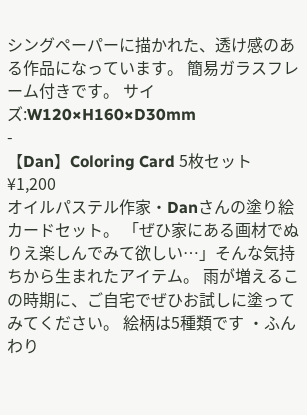シングペーパーに描かれた、透け感のある作品になっています。 簡易ガラスフレーム付きです。 サイズ:W120×H160×D30mm
-
【Dan】Coloring Card 5枚セット
¥1,200
オイルパステル作家・Danさんの塗り絵カードセット。 「ぜひ家にある画材でぬりえ楽しんでみて欲しい…」そんな気持ちから生まれたアイテム。 雨が増えるこの時期に、ご自宅でぜひお試しに塗ってみてください。 絵柄は5種類です ・ふんわり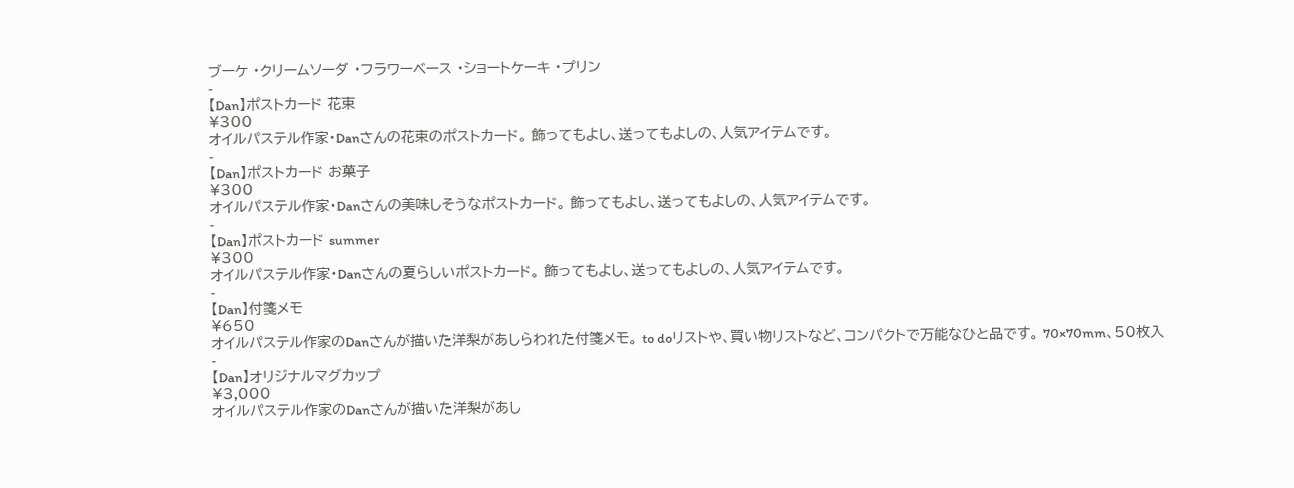ブーケ ・クリームソーダ ・フラワーベース ・ショートケーキ ・プリン
-
【Dan】ポストカード 花束
¥300
オイルパステル作家・Danさんの花束のポストカード。 飾ってもよし、送ってもよしの、人気アイテムです。
-
【Dan】ポストカード お菓子
¥300
オイルパステル作家・Danさんの美味しそうなポストカード。 飾ってもよし、送ってもよしの、人気アイテムです。
-
【Dan】ポストカード summer
¥300
オイルパステル作家・Danさんの夏らしいポストカード。 飾ってもよし、送ってもよしの、人気アイテムです。
-
【Dan】付箋メモ
¥650
オイルパステル作家のDanさんが描いた洋梨があしらわれた付箋メモ。 to doリストや、買い物リストなど、コンパクトで万能なひと品です。 70×70mm、50枚入
-
【Dan】オリジナルマグカップ
¥3,000
オイルパステル作家のDanさんが描いた洋梨があし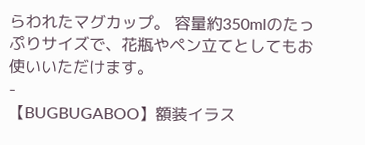らわれたマグカップ。 容量約350mlのたっぷりサイズで、花瓶やペン立てとしてもお使いいただけます。
-
【BUGBUGABOO】額装イラス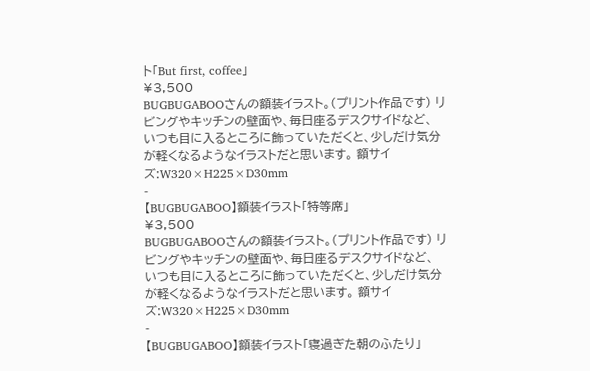ト「But first, coffee」
¥3,500
BUGBUGABOOさんの額装イラスト。(プリント作品です) リビングやキッチンの壁面や、毎日座るデスクサイドなど、 いつも目に入るところに飾っていただくと、少しだけ気分が軽くなるようなイラストだと思います。 額サイズ:W320×H225×D30mm
-
【BUGBUGABOO】額装イラスト「特等席」
¥3,500
BUGBUGABOOさんの額装イラスト。(プリント作品です) リビングやキッチンの壁面や、毎日座るデスクサイドなど、 いつも目に入るところに飾っていただくと、少しだけ気分が軽くなるようなイラストだと思います。 額サイズ:W320×H225×D30mm
-
【BUGBUGABOO】額装イラスト「寝過ぎた朝のふたり」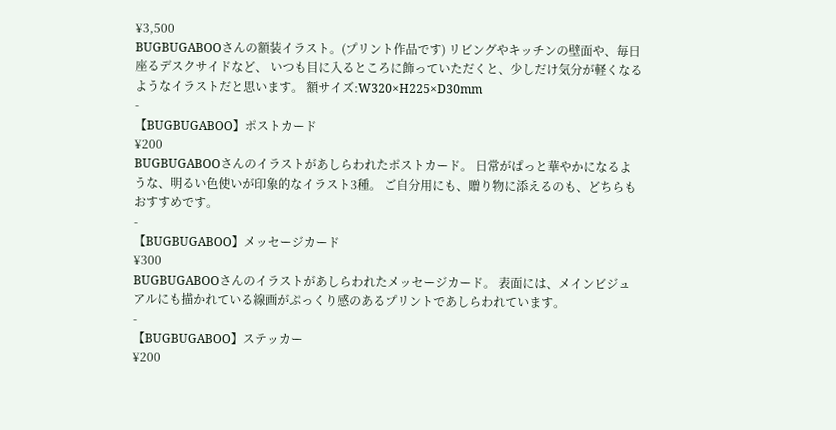¥3,500
BUGBUGABOOさんの額装イラスト。(プリント作品です) リビングやキッチンの壁面や、毎日座るデスクサイドなど、 いつも目に入るところに飾っていただくと、少しだけ気分が軽くなるようなイラストだと思います。 額サイズ:W320×H225×D30mm
-
【BUGBUGABOO】ポストカード
¥200
BUGBUGABOOさんのイラストがあしらわれたポストカード。 日常がぱっと華やかになるような、明るい色使いが印象的なイラスト3種。 ご自分用にも、贈り物に添えるのも、どちらもおすすめです。
-
【BUGBUGABOO】メッセージカード
¥300
BUGBUGABOOさんのイラストがあしらわれたメッセージカード。 表面には、メインビジュアルにも描かれている線画がぷっくり感のあるプリントであしらわれています。
-
【BUGBUGABOO】ステッカー
¥200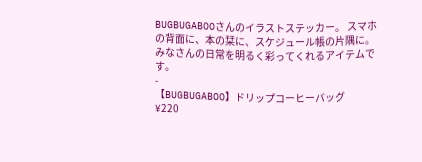BUGBUGABOOさんのイラストステッカー。 スマホの背面に、本の栞に、スケジュール帳の片隅に。 みなさんの日常を明るく彩ってくれるアイテムです。
-
【BUGBUGABOO】ドリップコーヒーバッグ
¥220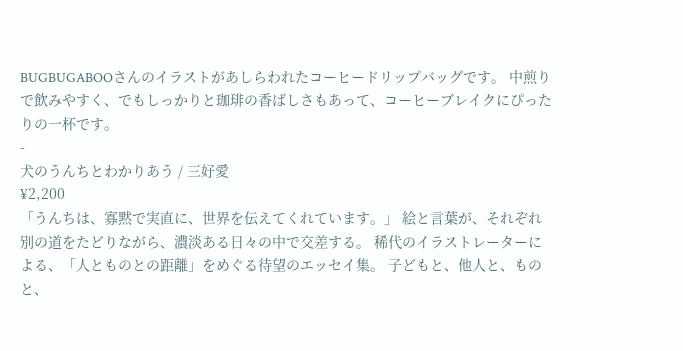BUGBUGABOOさんのイラストがあしらわれたコーヒードリップバッグです。 中煎りで飲みやすく、でもしっかりと珈琲の香ばしさもあって、コーヒーブレイクにぴったりの一杯です。
-
犬のうんちとわかりあう / 三好愛
¥2,200
「うんちは、寡黙で実直に、世界を伝えてくれています。」 絵と言葉が、それぞれ別の道をたどりながら、濃淡ある日々の中で交差する。 稀代のイラストレーターによる、「人とものとの距離」をめぐる待望のエッセイ集。 子どもと、他人と、ものと、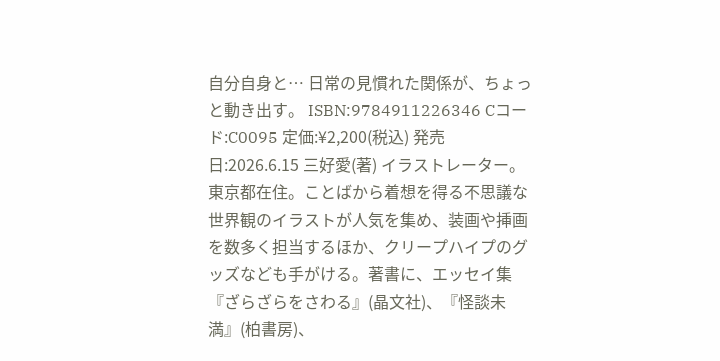自分自身と… 日常の見慣れた関係が、ちょっと動き出す。 ISBN:9784911226346 Cコード:C0095 定価:¥2,200(税込) 発売日:2026.6.15 三好愛(著) イラストレーター。東京都在住。ことばから着想を得る不思議な世界観のイラストが人気を集め、装画や挿画を数多く担当するほか、クリープハイプのグッズなども手がける。著書に、エッセイ集『ざらざらをさわる』(晶文社)、『怪談未満』(柏書房)、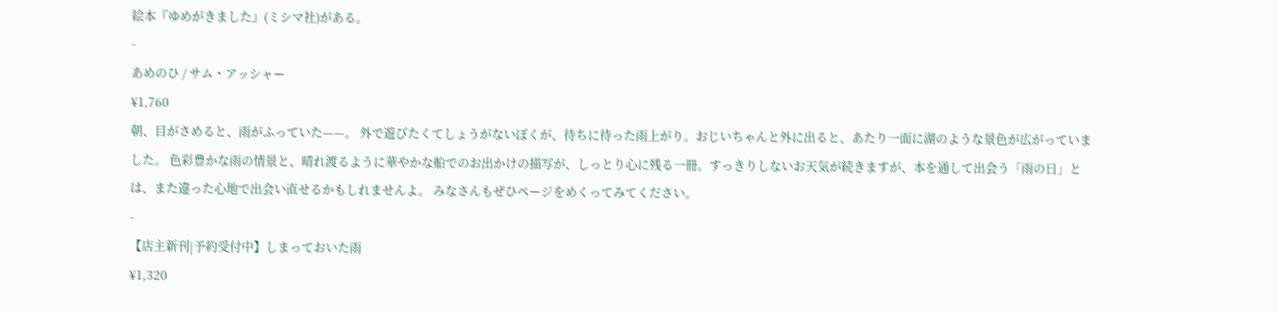絵本『ゆめがきました』(ミシマ社)がある。
-
あめのひ / サム・アッシャー
¥1,760
朝、目がさめると、雨がふっていた——。 外で遊びたくてしょうがないぼくが、待ちに待った雨上がり。おじいちゃんと外に出ると、あたり一面に湖のような景色が広がっていました。 色彩豊かな雨の情景と、晴れ渡るように華やかな船でのお出かけの描写が、しっとり心に残る一冊。すっきりしないお天気が続きますが、本を通して出会う「雨の日」とは、また違った心地で出会い直せるかもしれませんよ。 みなさんもぜひページをめくってみてください。
-
【店主新刊|予約受付中】しまっておいた雨
¥1,320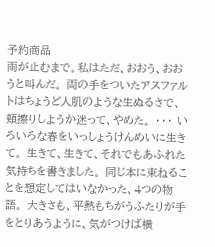予約商品
雨が止むまで。私はただ、おおう、おおうと叫んだ。 両の手をついたアスファルトはちょうど人肌のような生ぬるさで、 頬擦りしようか迷って、やめた。 ・・・ いろいろな春をいっしょうけんめいに生きて。 生きて、生きて、それでもあふれた気持ちを書きました。 同じ本に束ねることを想定してはいなかった、4つの物語。 大きさも、平熱もちがうふたりが手をとりあうように、気がつけば横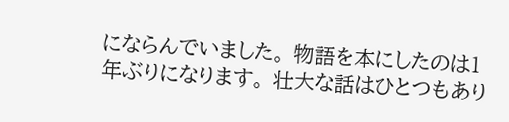にならんでいました。 物語を本にしたのは1年ぶりになります。 壮大な話はひとつもあり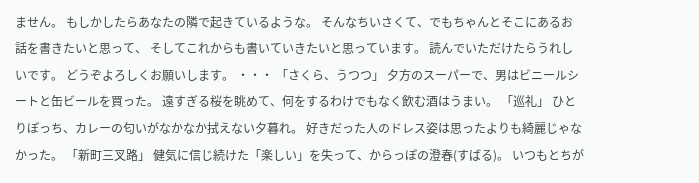ません。 もしかしたらあなたの隣で起きているような。 そんなちいさくて、でもちゃんとそこにあるお話を書きたいと思って、 そしてこれからも書いていきたいと思っています。 読んでいただけたらうれしいです。 どうぞよろしくお願いします。 ・・・ 「さくら、うつつ」 夕方のスーパーで、男はビニールシートと缶ビールを買った。 遠すぎる桜を眺めて、何をするわけでもなく飲む酒はうまい。 「巡礼」 ひとりぽっち、カレーの匂いがなかなか拭えない夕暮れ。 好きだった人のドレス姿は思ったよりも綺麗じゃなかった。 「新町三叉路」 健気に信じ続けた「楽しい」を失って、からっぽの澄春(すばる)。 いつもとちが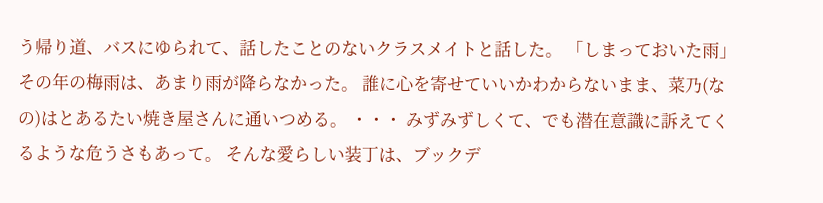う帰り道、バスにゆられて、話したことのないクラスメイトと話した。 「しまっておいた雨」 その年の梅雨は、あまり雨が降らなかった。 誰に心を寄せていいかわからないまま、菜乃(なの)はとあるたい焼き屋さんに通いつめる。 ・・・ みずみずしくて、でも潜在意識に訴えてくるような危うさもあって。 そんな愛らしい装丁は、ブックデ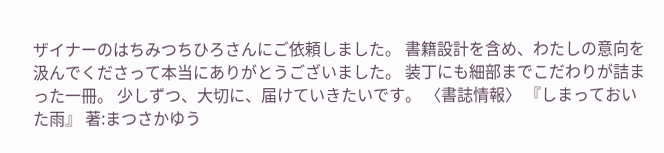ザイナーのはちみつちひろさんにご依頼しました。 書籍設計を含め、わたしの意向を汲んでくださって本当にありがとうございました。 装丁にも細部までこだわりが詰まった一冊。 少しずつ、大切に、届けていきたいです。 〈書誌情報〉 『しまっておいた雨』 著:まつさかゆう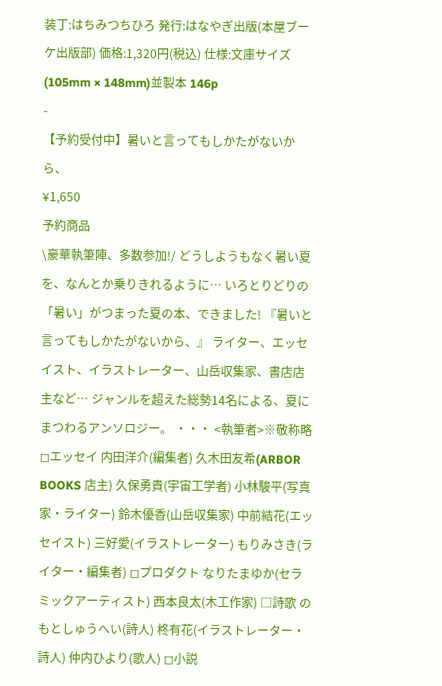装丁:はちみつちひろ 発行:はなやぎ出版(本屋ブーケ出版部) 価格:1,320円(税込) 仕様:文庫サイズ(105mm × 148mm)並製本 146p
-
【予約受付中】暑いと言ってもしかたがないから、
¥1,650
予約商品
\豪華執筆陣、多数参加!/ どうしようもなく暑い夏を、なんとか乗りきれるように… いろとりどりの「暑い」がつまった夏の本、できました! 『暑いと言ってもしかたがないから、』 ライター、エッセイスト、イラストレーター、山岳収集家、書店店主など… ジャンルを超えた総勢14名による、夏にまつわるアンソロジー。 ・・・ <執筆者>※敬称略 ◻エッセイ 内田洋介(編集者) 久木田友希(ARBOR BOOKS 店主) 久保勇貴(宇宙工学者) 小林駿平(写真家・ライター) 鈴木優香(山岳収集家) 中前結花(エッセイスト) 三好愛(イラストレーター) もりみさき(ライター・編集者) ◻プロダクト なりたまゆか(セラミックアーティスト) 西本良太(木工作家) □詩歌 のもとしゅうへい(詩人) 柊有花(イラストレーター・詩人) 仲内ひより(歌人) ◻小説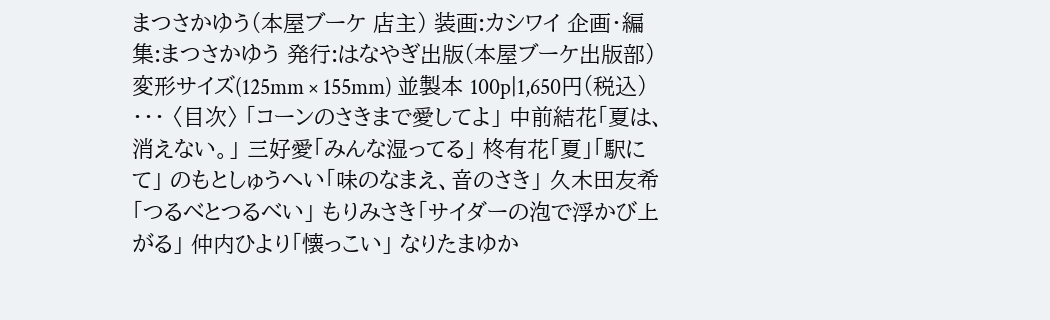まつさかゆう(本屋ブーケ 店主) 装画:カシワイ 企画・編集:まつさかゆう 発行:はなやぎ出版(本屋ブーケ出版部) 変形サイズ(125mm × 155mm) 並製本 100p|1,650円(税込) ・・・ 〈目次〉 「コーンのさきまで愛してよ」 中前結花「夏は、消えない。」 三好愛「みんな湿ってる」 柊有花「夏」「駅にて」 のもとしゅうへい「味のなまえ、音のさき」 久木田友希「つるべとつるべい」 もりみさき「サイダーの泡で浮かび上がる」 仲内ひより「懐っこい」 なりたまゆか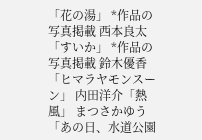「花の湯」 *作品の写真掲載 西本良太「すいか」 *作品の写真掲載 鈴木優香「ヒマラヤモンスーン」 内田洋介「熱風」 まつさかゆう「あの日、水道公園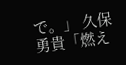で。」 久保勇貴「燃え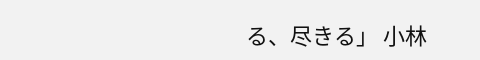る、尽きる」 小林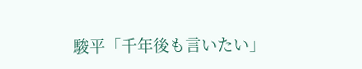駿平「千年後も言いたい」